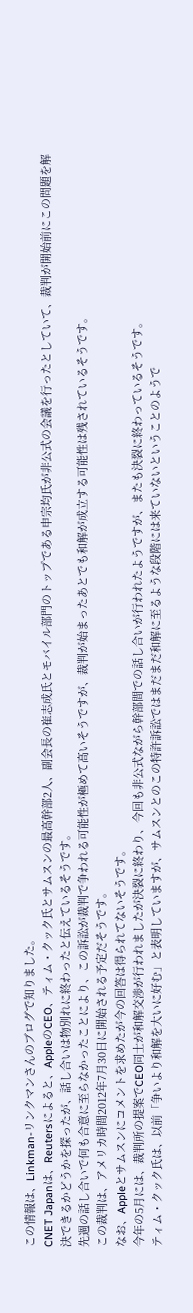この情報は、Linkman-リンクマンさんのブログで知りました。
CNET Japanは、Reutersによると、AppleのCEO、ティム・クック氏とサムスンの最高幹部2人、副会長の崔志成氏とモバイル部門のトップである申宗均氏が非公式の会議を行ったとしていて、裁判が開始前にこの問題を解決できるかどうかを探ったが、話し合いは物別れに終わったと伝えているそうです。
先週の話し合いで何も合意に至らなかったことにより、この訴訟が裁判で争われる可能性が極めて高いそうですが、裁判が始まったあとでも和解が成立する可能性は残されているそうです。
この裁判は、アメリカ時間2012年7月30日に開始される予定だそうです。
なお、Appleとサムスンにコメントを求めたが今の回答は得られてないそうです。
今年の5月には、裁判所の提案でCEO同士が和解交渉が行われましたが決裂に終わり、今回も非公式ながら幹部間での話し合いが行われたようですが、またも決裂に終わっているそうです。
ティム・クック氏は、以前「争いより和解を大いに好む」と表明していますが、サムスンとのこの特許訴訟ではまだまだ和解に至るような段階には来ていないということのようで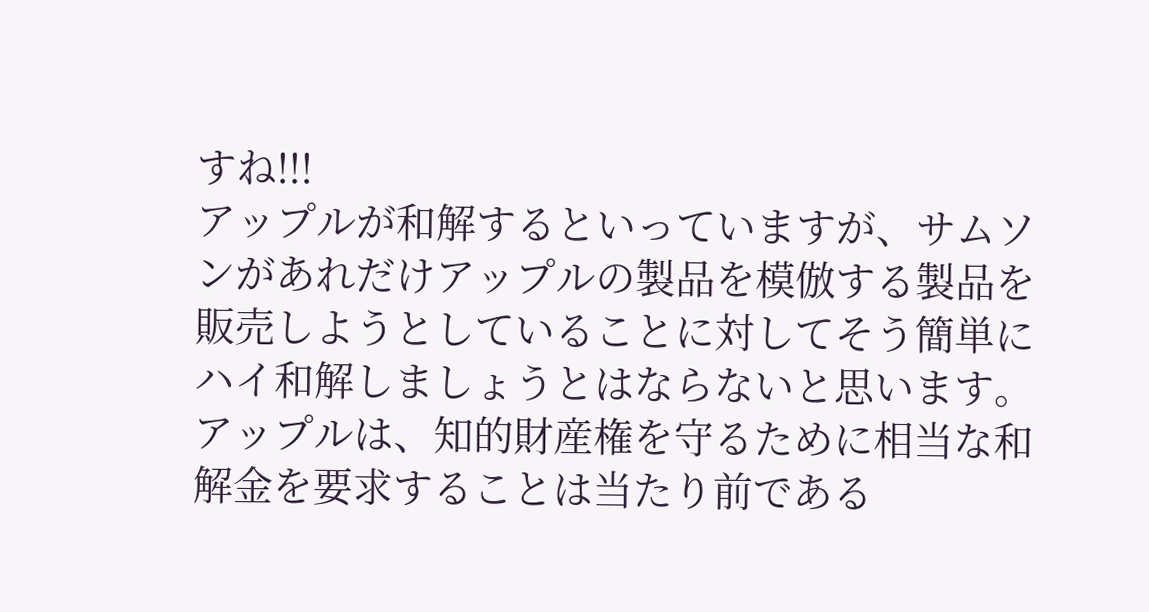すね!!!
アップルが和解するといっていますが、サムソンがあれだけアップルの製品を模倣する製品を販売しようとしていることに対してそう簡単にハイ和解しましょうとはならないと思います。
アップルは、知的財産権を守るために相当な和解金を要求することは当たり前である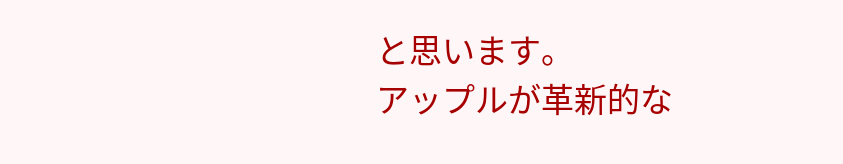と思います。
アップルが革新的な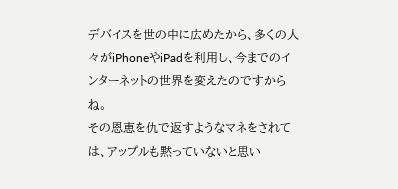デバイスを世の中に広めたから、多くの人々がiPhoneやiPadを利用し、今までのインターネットの世界を変えたのですからね。
その恩恵を仇で返すようなマネをされては、アップルも黙っていないと思い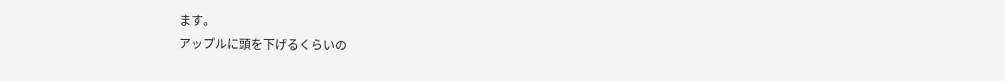ます。
アップルに頭を下げるくらいの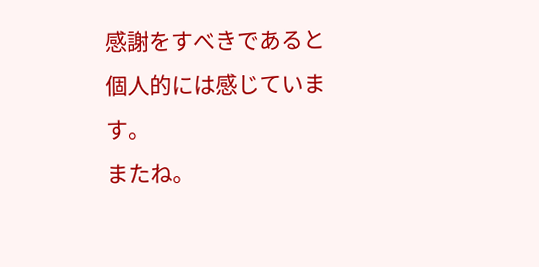感謝をすべきであると個人的には感じています。
またね。